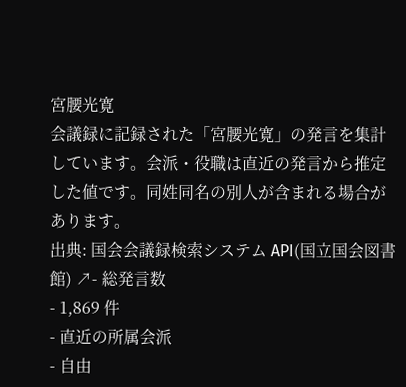宮腰光寛
会議録に記録された「宮腰光寛」の発言を集計しています。会派・役職は直近の発言から推定した値です。同姓同名の別人が含まれる場合があります。
出典: 国会会議録検索システム API(国立国会図書館) ↗- 総発言数
- 1,869 件
- 直近の所属会派
- 自由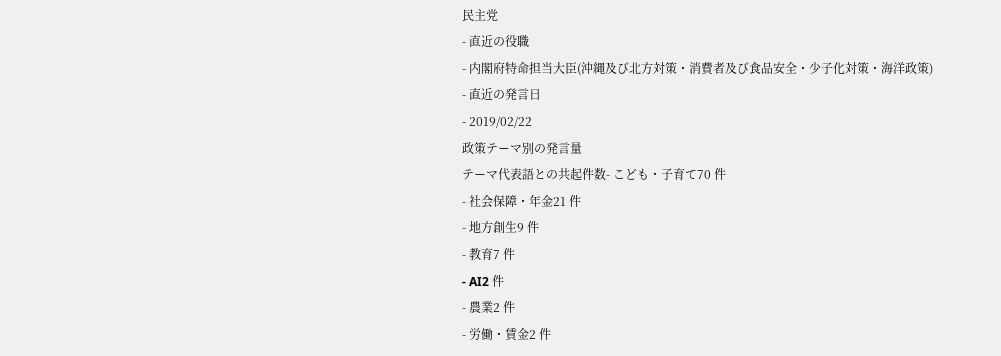民主党
- 直近の役職
- 内閣府特命担当大臣(沖縄及び北方対策・消費者及び食品安全・少子化対策・海洋政策)
- 直近の発言日
- 2019/02/22
政策テーマ別の発言量
テーマ代表語との共起件数- こども・子育て70 件
- 社会保障・年金21 件
- 地方創生9 件
- 教育7 件
- AI2 件
- 農業2 件
- 労働・賃金2 件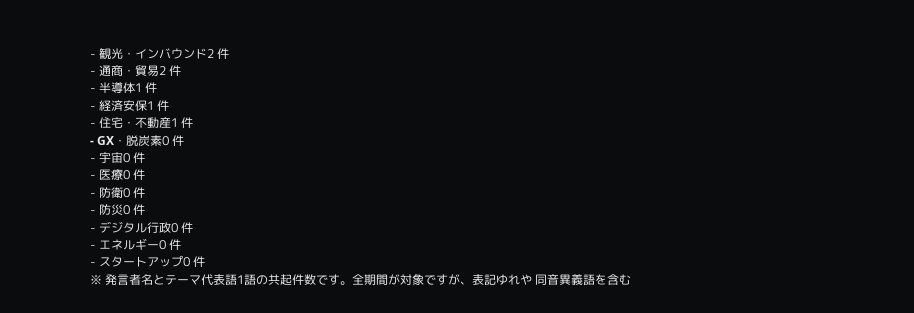- 観光・インバウンド2 件
- 通商・貿易2 件
- 半導体1 件
- 経済安保1 件
- 住宅・不動産1 件
- GX・脱炭素0 件
- 宇宙0 件
- 医療0 件
- 防衛0 件
- 防災0 件
- デジタル行政0 件
- エネルギー0 件
- スタートアップ0 件
※ 発言者名とテーマ代表語1語の共起件数です。全期間が対象ですが、表記ゆれや 同音異義語を含む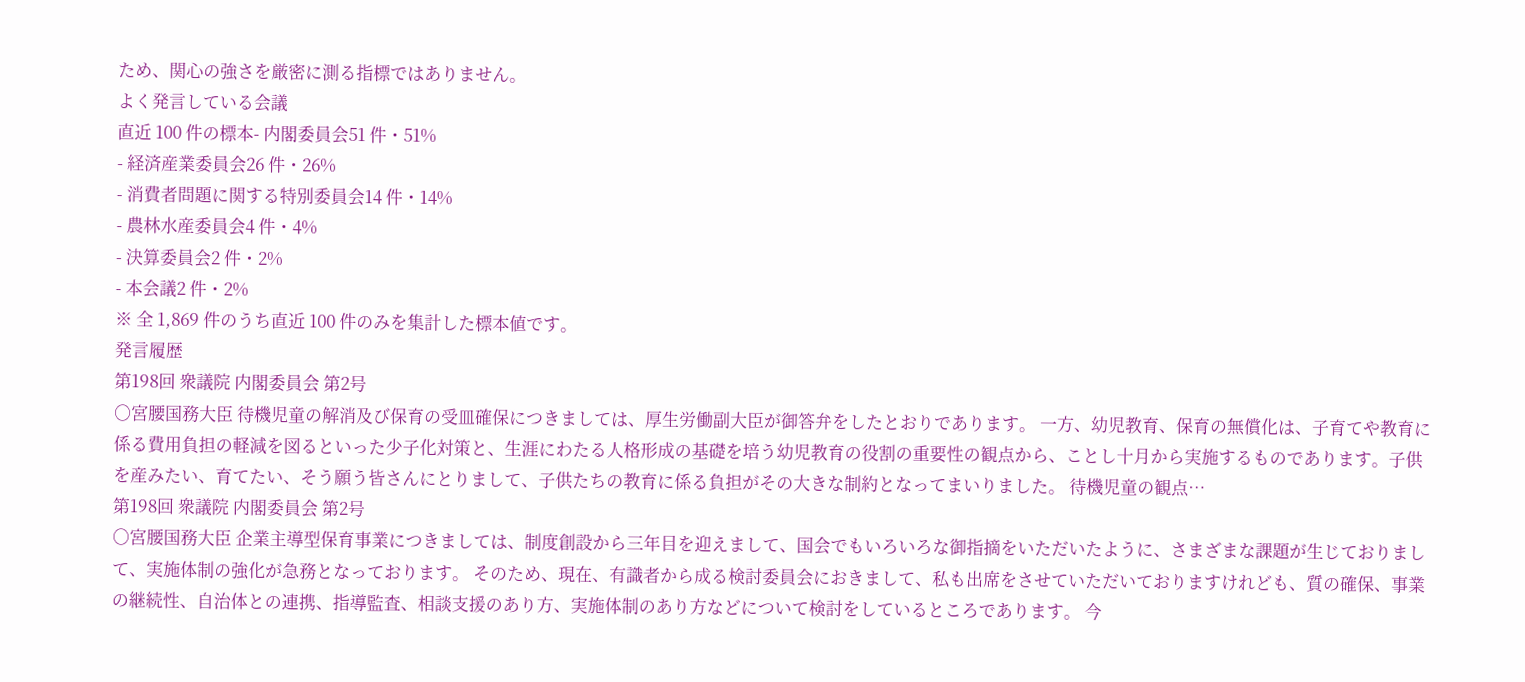ため、関心の強さを厳密に測る指標ではありません。
よく発言している会議
直近 100 件の標本- 内閣委員会51 件・51%
- 経済産業委員会26 件・26%
- 消費者問題に関する特別委員会14 件・14%
- 農林水産委員会4 件・4%
- 決算委員会2 件・2%
- 本会議2 件・2%
※ 全 1,869 件のうち直近 100 件のみを集計した標本値です。
発言履歴
第198回 衆議院 内閣委員会 第2号
○宮腰国務大臣 待機児童の解消及び保育の受皿確保につきましては、厚生労働副大臣が御答弁をしたとおりであります。 一方、幼児教育、保育の無償化は、子育てや教育に係る費用負担の軽減を図るといった少子化対策と、生涯にわたる人格形成の基礎を培う幼児教育の役割の重要性の観点から、ことし十月から実施するものであります。子供を産みたい、育てたい、そう願う皆さんにとりまして、子供たちの教育に係る負担がその大きな制約となってまいりました。 待機児童の観点…
第198回 衆議院 内閣委員会 第2号
○宮腰国務大臣 企業主導型保育事業につきましては、制度創設から三年目を迎えまして、国会でもいろいろな御指摘をいただいたように、さまざまな課題が生じておりまして、実施体制の強化が急務となっております。 そのため、現在、有識者から成る検討委員会におきまして、私も出席をさせていただいておりますけれども、質の確保、事業の継続性、自治体との連携、指導監査、相談支援のあり方、実施体制のあり方などについて検討をしているところであります。 今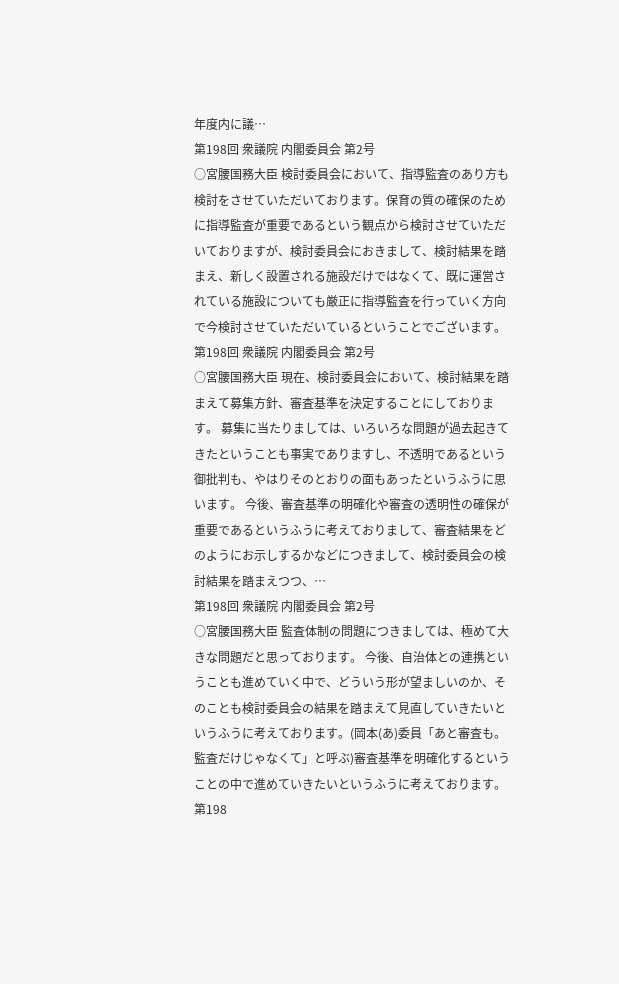年度内に議…
第198回 衆議院 内閣委員会 第2号
○宮腰国務大臣 検討委員会において、指導監査のあり方も検討をさせていただいております。保育の質の確保のために指導監査が重要であるという観点から検討させていただいておりますが、検討委員会におきまして、検討結果を踏まえ、新しく設置される施設だけではなくて、既に運営されている施設についても厳正に指導監査を行っていく方向で今検討させていただいているということでございます。
第198回 衆議院 内閣委員会 第2号
○宮腰国務大臣 現在、検討委員会において、検討結果を踏まえて募集方針、審査基準を決定することにしております。 募集に当たりましては、いろいろな問題が過去起きてきたということも事実でありますし、不透明であるという御批判も、やはりそのとおりの面もあったというふうに思います。 今後、審査基準の明確化や審査の透明性の確保が重要であるというふうに考えておりまして、審査結果をどのようにお示しするかなどにつきまして、検討委員会の検討結果を踏まえつつ、…
第198回 衆議院 内閣委員会 第2号
○宮腰国務大臣 監査体制の問題につきましては、極めて大きな問題だと思っております。 今後、自治体との連携ということも進めていく中で、どういう形が望ましいのか、そのことも検討委員会の結果を踏まえて見直していきたいというふうに考えております。(岡本(あ)委員「あと審査も。監査だけじゃなくて」と呼ぶ)審査基準を明確化するということの中で進めていきたいというふうに考えております。
第198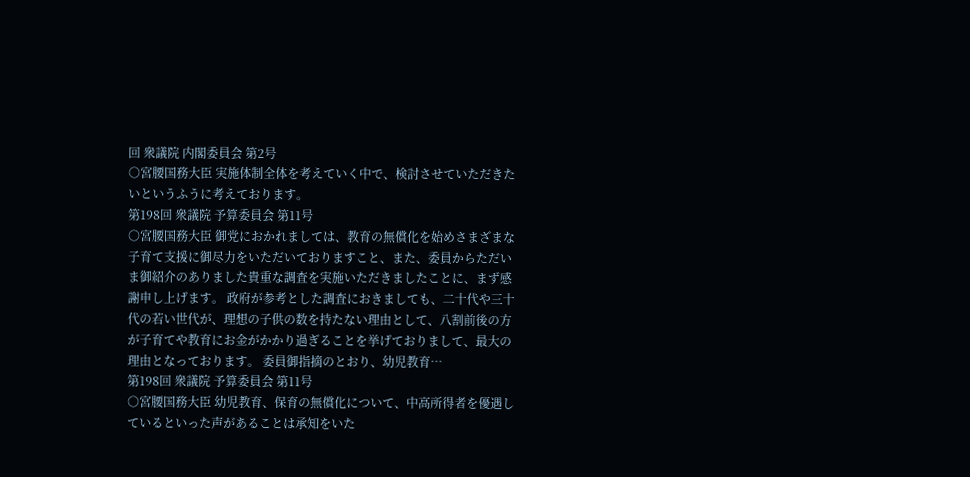回 衆議院 内閣委員会 第2号
○宮腰国務大臣 実施体制全体を考えていく中で、検討させていただきたいというふうに考えております。
第198回 衆議院 予算委員会 第11号
○宮腰国務大臣 御党におかれましては、教育の無償化を始めさまざまな子育て支援に御尽力をいただいておりますこと、また、委員からただいま御紹介のありました貴重な調査を実施いただきましたことに、まず感謝申し上げます。 政府が参考とした調査におきましても、二十代や三十代の若い世代が、理想の子供の数を持たない理由として、八割前後の方が子育てや教育にお金がかかり過ぎることを挙げておりまして、最大の理由となっております。 委員御指摘のとおり、幼児教育…
第198回 衆議院 予算委員会 第11号
○宮腰国務大臣 幼児教育、保育の無償化について、中高所得者を優遇しているといった声があることは承知をいた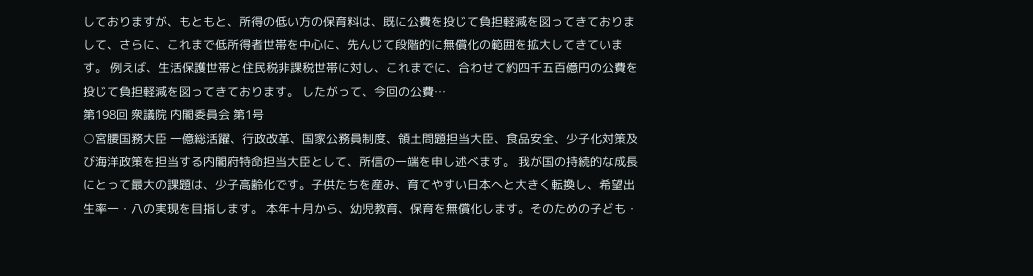しておりますが、もともと、所得の低い方の保育料は、既に公費を投じて負担軽減を図ってきておりまして、さらに、これまで低所得者世帯を中心に、先んじて段階的に無償化の範囲を拡大してきています。 例えば、生活保護世帯と住民税非課税世帯に対し、これまでに、合わせて約四千五百億円の公費を投じて負担軽減を図ってきております。 したがって、今回の公費…
第198回 衆議院 内閣委員会 第1号
○宮腰国務大臣 一億総活躍、行政改革、国家公務員制度、領土問題担当大臣、食品安全、少子化対策及び海洋政策を担当する内閣府特命担当大臣として、所信の一端を申し述べます。 我が国の持続的な成長にとって最大の課題は、少子高齢化です。子供たちを産み、育てやすい日本へと大きく転換し、希望出生率一・八の実現を目指します。 本年十月から、幼児教育、保育を無償化します。そのための子ども・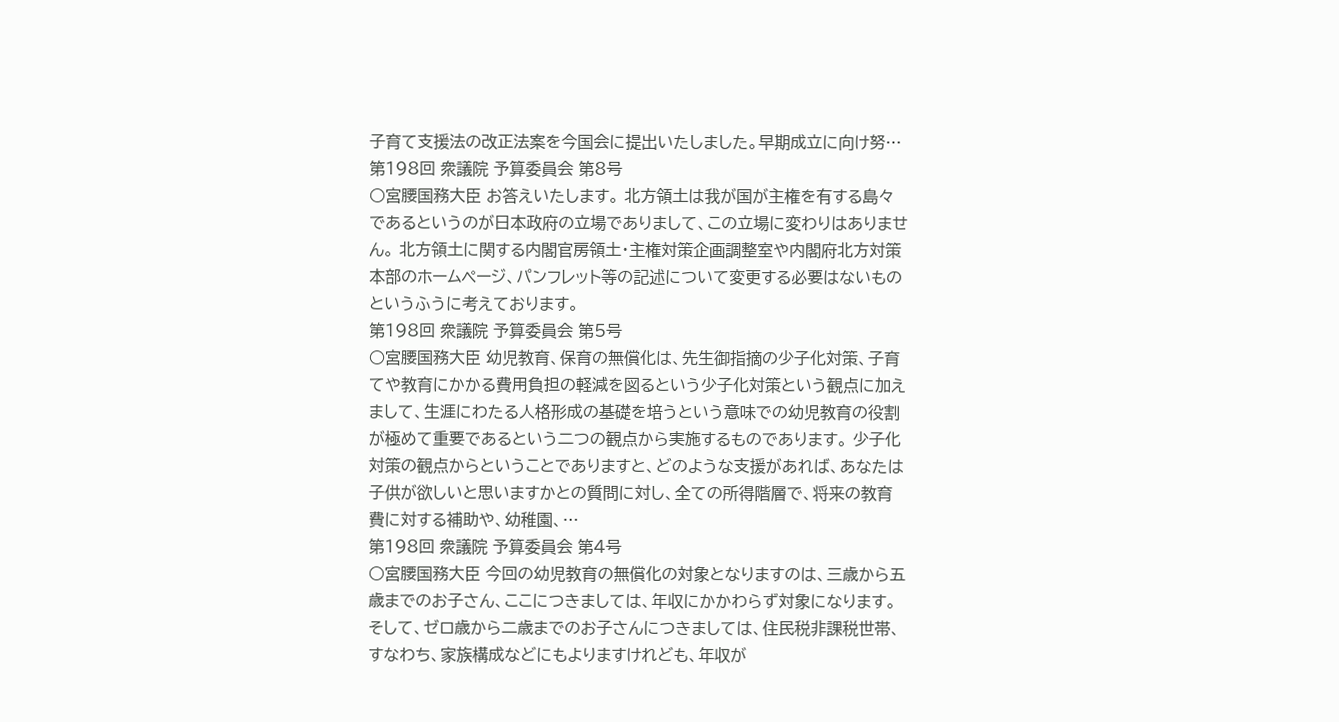子育て支援法の改正法案を今国会に提出いたしました。早期成立に向け努…
第198回 衆議院 予算委員会 第8号
○宮腰国務大臣 お答えいたします。 北方領土は我が国が主権を有する島々であるというのが日本政府の立場でありまして、この立場に変わりはありません。 北方領土に関する内閣官房領土・主権対策企画調整室や内閣府北方対策本部のホームページ、パンフレット等の記述について変更する必要はないものというふうに考えております。
第198回 衆議院 予算委員会 第5号
○宮腰国務大臣 幼児教育、保育の無償化は、先生御指摘の少子化対策、子育てや教育にかかる費用負担の軽減を図るという少子化対策という観点に加えまして、生涯にわたる人格形成の基礎を培うという意味での幼児教育の役割が極めて重要であるという二つの観点から実施するものであります。 少子化対策の観点からということでありますと、どのような支援があれば、あなたは子供が欲しいと思いますかとの質問に対し、全ての所得階層で、将来の教育費に対する補助や、幼稚園、…
第198回 衆議院 予算委員会 第4号
○宮腰国務大臣 今回の幼児教育の無償化の対象となりますのは、三歳から五歳までのお子さん、ここにつきましては、年収にかかわらず対象になります。そして、ゼロ歳から二歳までのお子さんにつきましては、住民税非課税世帯、すなわち、家族構成などにもよりますけれども、年収が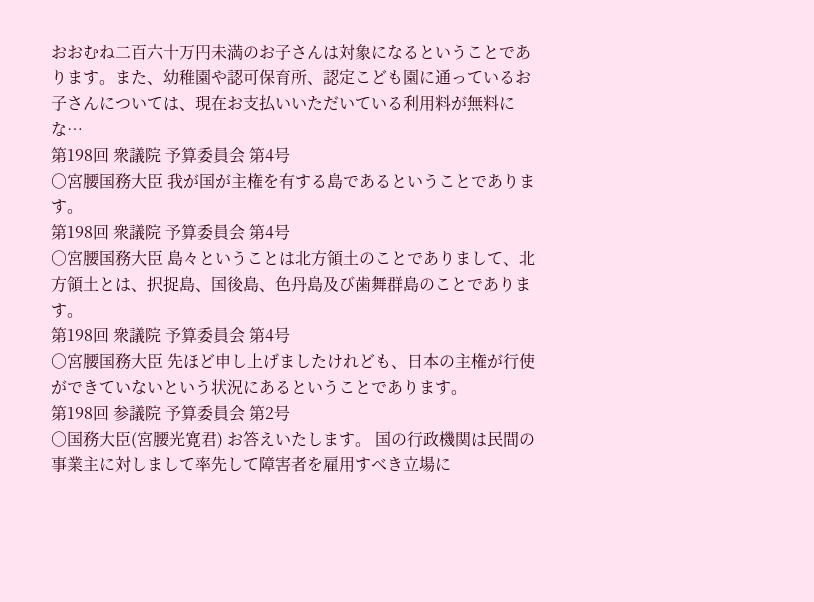おおむね二百六十万円未満のお子さんは対象になるということであります。また、幼稚園や認可保育所、認定こども園に通っているお子さんについては、現在お支払いいただいている利用料が無料にな…
第198回 衆議院 予算委員会 第4号
○宮腰国務大臣 我が国が主権を有する島であるということであります。
第198回 衆議院 予算委員会 第4号
○宮腰国務大臣 島々ということは北方領土のことでありまして、北方領土とは、択捉島、国後島、色丹島及び歯舞群島のことであります。
第198回 衆議院 予算委員会 第4号
○宮腰国務大臣 先ほど申し上げましたけれども、日本の主権が行使ができていないという状況にあるということであります。
第198回 参議院 予算委員会 第2号
○国務大臣(宮腰光寛君) お答えいたします。 国の行政機関は民間の事業主に対しまして率先して障害者を雇用すべき立場に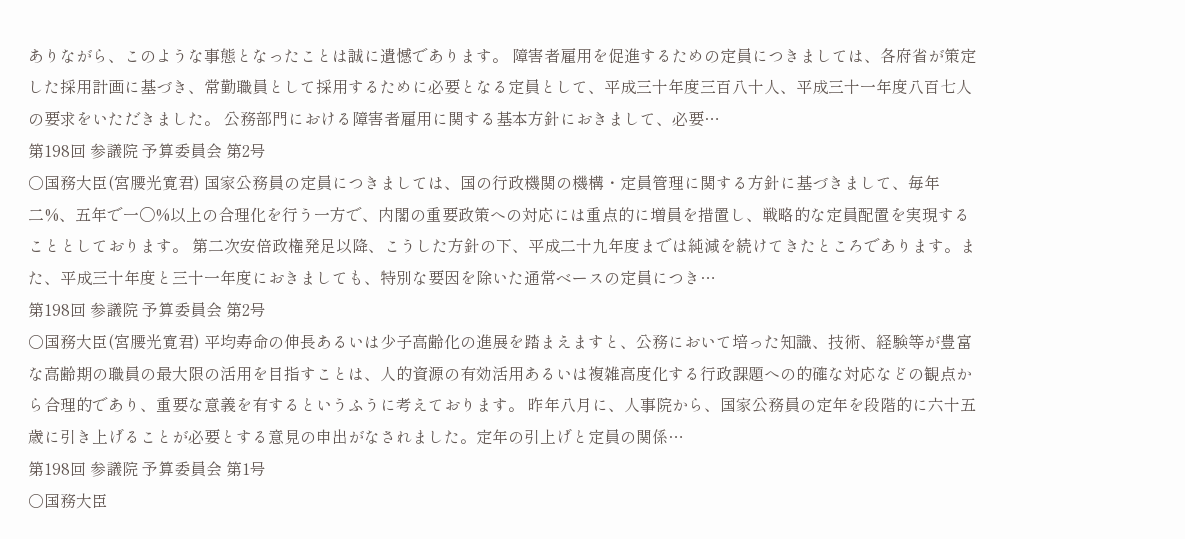ありながら、このような事態となったことは誠に遺憾であります。 障害者雇用を促進するための定員につきましては、各府省が策定した採用計画に基づき、常勤職員として採用するために必要となる定員として、平成三十年度三百八十人、平成三十一年度八百七人の要求をいただきました。 公務部門における障害者雇用に関する基本方針におきまして、必要…
第198回 参議院 予算委員会 第2号
○国務大臣(宮腰光寛君) 国家公務員の定員につきましては、国の行政機関の機構・定員管理に関する方針に基づきまして、毎年二%、五年で一〇%以上の合理化を行う一方で、内閣の重要政策への対応には重点的に増員を措置し、戦略的な定員配置を実現することとしております。 第二次安倍政権発足以降、こうした方針の下、平成二十九年度までは純減を続けてきたところであります。また、平成三十年度と三十一年度におきましても、特別な要因を除いた通常ベースの定員につき…
第198回 参議院 予算委員会 第2号
○国務大臣(宮腰光寛君) 平均寿命の伸長あるいは少子高齢化の進展を踏まえますと、公務において培った知識、技術、経験等が豊富な高齢期の職員の最大限の活用を目指すことは、人的資源の有効活用あるいは複雑高度化する行政課題への的確な対応などの観点から合理的であり、重要な意義を有するというふうに考えております。 昨年八月に、人事院から、国家公務員の定年を段階的に六十五歳に引き上げることが必要とする意見の申出がなされました。定年の引上げと定員の関係…
第198回 参議院 予算委員会 第1号
○国務大臣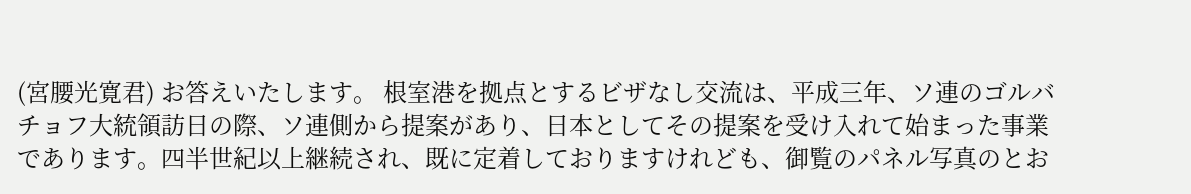(宮腰光寛君) お答えいたします。 根室港を拠点とするビザなし交流は、平成三年、ソ連のゴルバチョフ大統領訪日の際、ソ連側から提案があり、日本としてその提案を受け入れて始まった事業であります。四半世紀以上継続され、既に定着しておりますけれども、御覧のパネル写真のとお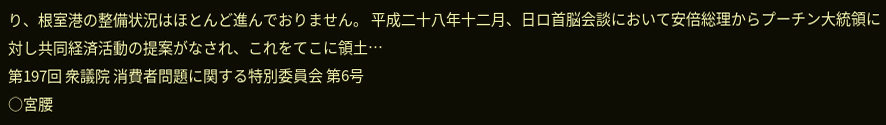り、根室港の整備状況はほとんど進んでおりません。 平成二十八年十二月、日ロ首脳会談において安倍総理からプーチン大統領に対し共同経済活動の提案がなされ、これをてこに領土…
第197回 衆議院 消費者問題に関する特別委員会 第6号
○宮腰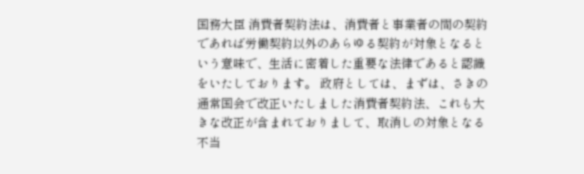国務大臣 消費者契約法は、消費者と事業者の間の契約であれば労働契約以外のあらゆる契約が対象となるという意味で、生活に密着した重要な法律であると認識をいたしております。 政府としては、まずは、さきの通常国会で改正いたしました消費者契約法、これも大きな改正が含まれておりまして、取消しの対象となる不当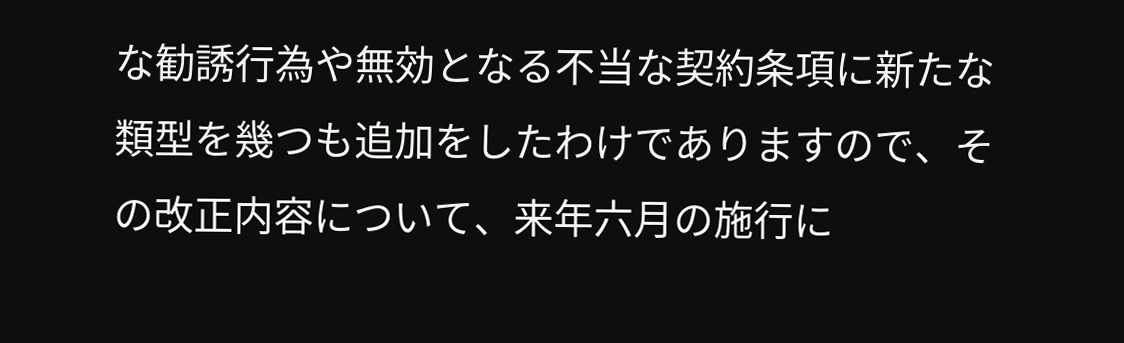な勧誘行為や無効となる不当な契約条項に新たな類型を幾つも追加をしたわけでありますので、その改正内容について、来年六月の施行に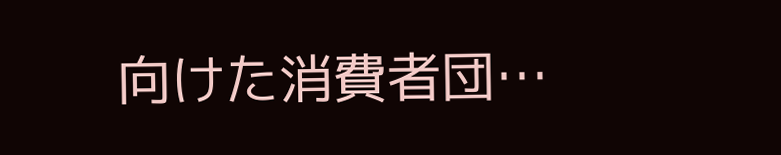向けた消費者団…